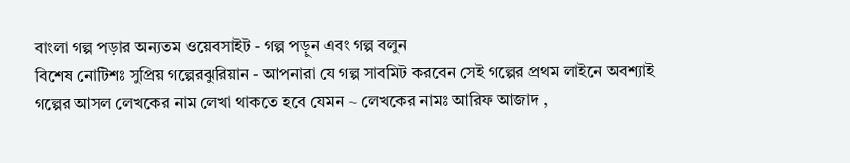বাংলা গল্প পড়ার অন্যতম ওয়েবসাইট - গল্প পড়ুন এবং গল্প বলুন
বিশেষ নোটিশঃ সুপ্রিয় গল্পেরঝুরিয়ান - আপনারা যে গল্প সাবমিট করবেন সেই গল্পের প্রথম লাইনে অবশ্যাই গল্পের আসল লেখকের নাম লেখা থাকতে হবে যেমন ~ লেখকের নামঃ আরিফ আজাদ ,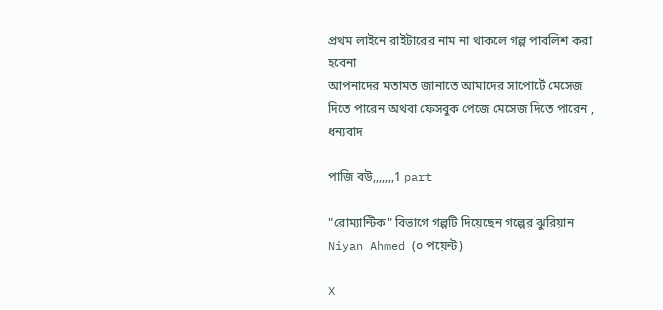প্রথম লাইনে রাইটারের নাম না থাকলে গল্প পাবলিশ করা হবেনা
আপনাদের মতামত জানাতে আমাদের সাপোর্টে মেসেজ দিতে পারেন অথবা ফেসবুক পেজে মেসেজ দিতে পারেন , ধন্যবাদ

পাজি বউ,,,,,,,1 part

"রোম্যান্টিক" বিভাগে গল্পটি দিয়েছেন গল্পের ঝুরিয়ান Niyan Ahmed (০ পয়েন্ট)

X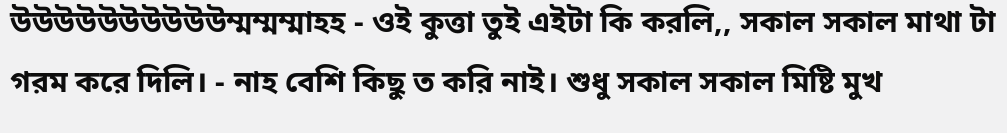উউউউউউউউউউম্মম্মম্মাহহ - ওই কুত্তা তুই এইটা কি করলি,, সকাল সকাল মাথা টা গরম করে দিলি। - নাহ বেশি কিছু ত করি নাই। শুধু সকাল সকাল মিষ্টি মুখ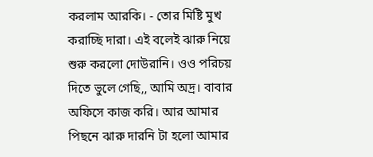করলাম আরকি। - তোর মিষ্টি মুখ করাচ্ছি দারা। এই বলেই ঝারু নিয়ে শুরু করলো দোউরানি। ওও পরিচয় দিতে ভুলে গেছি,, আমি অদ্র। বাবার অফিসে কাজ করি। আর আমার পিছনে ঝারু দারনি টা হলো আমার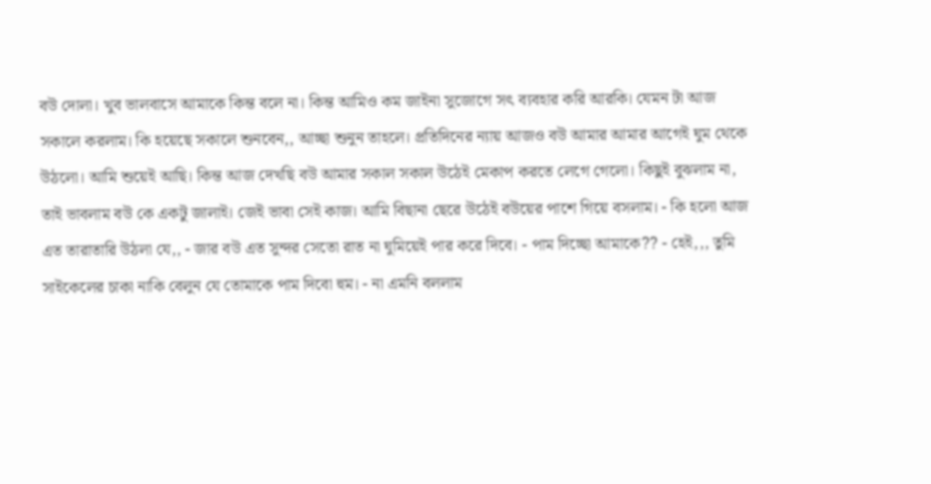বউ দোলা। খুব ভালবাসে আমাকে কিন্ত বলে না। কিন্ত আমিও কম জাইনা সুজোগে সৎ ব্যবহার করি আরকি। যেমন টা আজ সকালে করলাম। কি হয়েছে সকালে শুনবেন,, আচ্ছা শুনুন তাহলে। প্রতিদিনের ন্যায় আজও বউ আমার আমার আগেই ঘুম থেকে উঠলো। আমি শুয়েই আছি। কিন্ত আজ দেখছি বউ আমার সকাল সকাল উঠেই মেকাপ করতে লেগে গেলো। কিছুই বুঝলাম না, তাই ভাবলাম বউ কে একটু জালাই। জেই ভাবা সেই কাজ। আমি বিছানা ছেরে উঠেই বউয়ের পাশে গিয়ে বসলাম। - কি হলো আজ এত তারাতারি উঠলা যে,, - জার বউ এত সুন্দর সেতো রাত না ঘুমিয়েই পার করে দিবে। - পাম দিচ্ছো আমাকে?? - হেই,,, তুমি সাইকেলের চাকা নাকি বেলুন যে তোমাকে পাম দিবো হুম। - না এমনি বললাম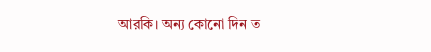আরকি। অন্য কোনো দিন ত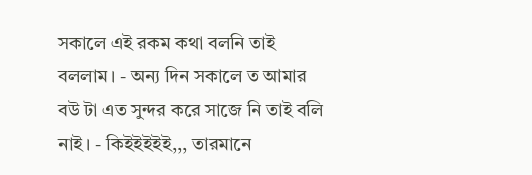সকালে এই রকম কথা বলনি তাই বললাম। - অন্য দিন সকালে ত আমার বউ টা এত সুন্দর করে সাজে নি তাই বলি নাই। - কিইইইইই,,, তারমানে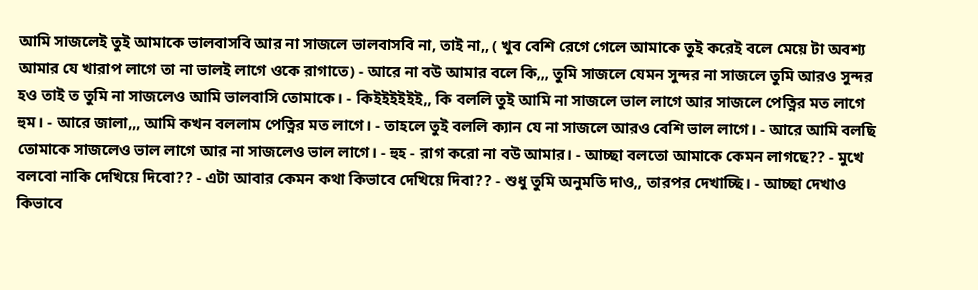আমি সাজলেই তুই আমাকে ভালবাসবি আর না সাজলে ভালবাসবি না, তাই না,, ( খুব বেশি রেগে গেলে আমাকে তুই করেই বলে মেয়ে টা অবশ্য আমার যে খারাপ লাগে তা না ভালই লাগে ওকে রাগাতে) - আরে না বউ আমার বলে কি,,, তুমি সাজলে যেমন সুন্দর না সাজলে তুমি আরও সুন্দর হও তাই ত তুমি না সাজলেও আমি ভালবাসি তোমাকে। - কিইইইইইই,, কি বললি তুই আমি না সাজলে ভাল লাগে আর সাজলে পেত্নির মত লাগে হুম। - আরে জালা,,, আমি কখন বললাম পেত্নির মত লাগে। - তাহলে তুই বললি ক্যান যে না সাজলে আরও বেশি ভাল লাগে। - আরে আমি বলছি তোমাকে সাজলেও ভাল লাগে আর না সাজলেও ভাল লাগে। - হুহ - রাগ করো না বউ আমার। - আচ্ছা বলতো আমাকে কেমন লাগছে?? - মুখে বলবো নাকি দেখিয়ে দিবো?? - এটা আবার কেমন কথা কিভাবে দেখিয়ে দিবা?? - শুধু তুমি অনুমতি দাও,, তারপর দেখাচ্ছি। - আচ্ছা দেখাও কিভাবে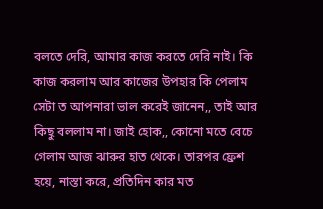বলতে দেরি, আমার কাজ করতে দেরি নাই। কি কাজ করলাম আর কাজের উপহার কি পেলাম সেটা ত আপনারা ভাল করেই জানেন,, তাই আর কিছু বললাম না। জাই হোক,, কোনো মতে বেচে গেলাম আজ ঝারুর হাত থেকে। তারপর ফ্রেশ হয়ে, নাস্তা করে, প্রতিদিন কার মত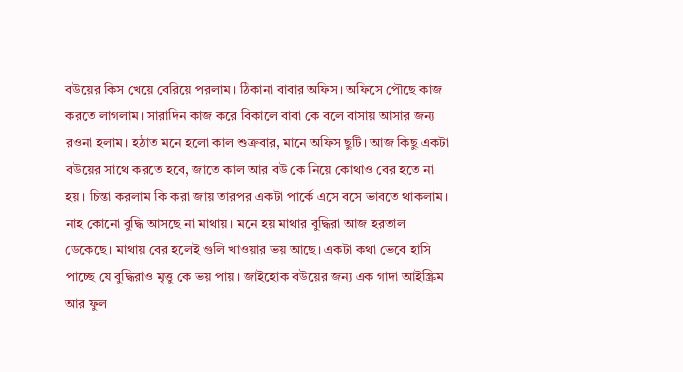বউয়ের কিস খেয়ে বেরিয়ে পরলাম। ঠিকানা বাবার অফিস। অফিসে পৌছে কাজ করতে লাগলাম। সারাদিন কাজ করে বিকালে বাবা কে বলে বাসায় আসার জন্য রওনা হলাম। হঠাত মনে হলো কাল শুক্রবার, মানে অফিস ছুটি। আজ কিছু একটা বউয়ের সাথে করতে হবে, জাতে কাল আর বউ কে নিয়ে কোথাও বের হতে না হয়। চিন্তা করলাম কি করা জায় তারপর একটা পার্কে এসে বসে ভাবতে থাকলাম। নাহ কোনো বুদ্ধি আসছে না মাথায়। মনে হয় মাথার বুদ্ধিরা আজ হরতাল ডেকেছে। মাথায় বের হলেই গুলি খাওয়ার ভয় আছে। একটা কথা ভেবে হাসি পাচ্ছে যে বুদ্ধিরাও মৃত্তু কে ভয় পায়। জাইহোক বউয়ের জন্য এক গাদা আইস্ক্রিম আর ফুল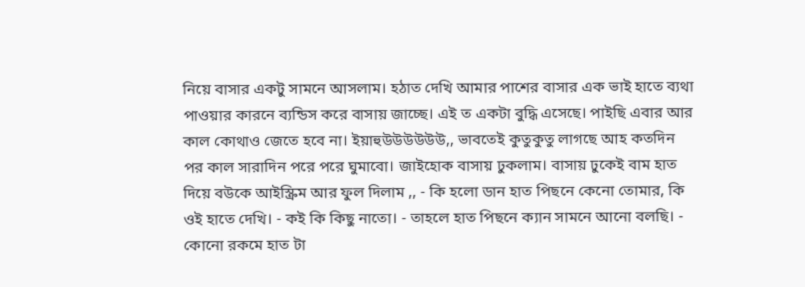নিয়ে বাসার একটু সামনে আসলাম। হঠাত দেখি আমার পাশের বাসার এক ভাই হাতে ব্যথা পাওয়ার কারনে ব্যন্ডিস করে বাসায় জাচ্ছে। এই ত একটা বুদ্ধি এসেছে। পাইছি এবার আর কাল কোথাও জেতে হবে না। ইয়াহুউউউউউউ,, ভাবতেই কুতুকুতু লাগছে আহ কতদিন পর কাল সারাদিন পরে পরে ঘুমাবো। জাইহোক বাসায় ঢুকলাম। বাসায় ঢুকেই বাম হাত দিয়ে বউকে আইস্ক্রিম আর ফুল দিলাম ,, - কি হলো ডান হাত পিছনে কেনো তোমার, কি ওই হাতে দেখি। - কই কি কিছু নাতো। - তাহলে হাত পিছনে ক্যান সামনে আনো বলছি। - কোনো রকমে হাত টা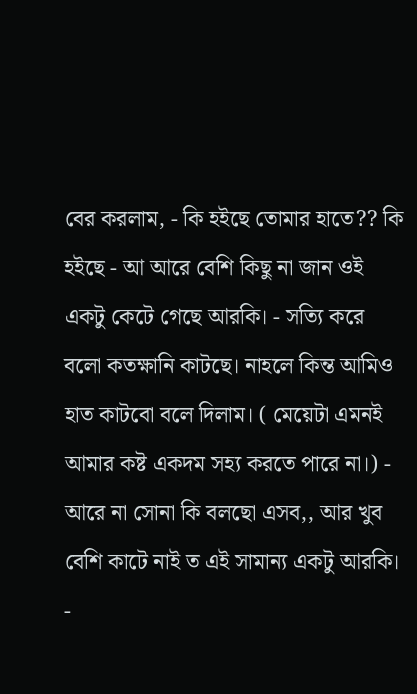বের করলাম, - কি হইছে তোমার হাতে?? কি হইছে - আ আরে বেশি কিছু না জান ওই একটু কেটে গেছে আরকি। - সত্যি করে বলো কতক্ষানি কাটছে। নাহলে কিন্ত আমিও হাত কাটবো বলে দিলাম। ( মেয়েটা এমনই আমার কষ্ট একদম সহ্য করতে পারে না।) - আরে না সোনা কি বলছো এসব,, আর খুব বেশি কাটে নাই ত এই সামান্য একটু আরকি। -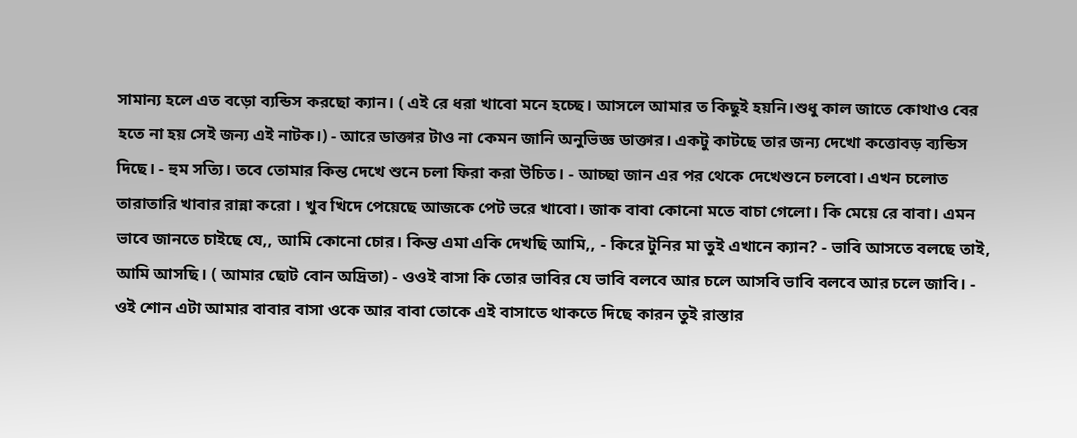সামান্য হলে এত বড়ো ব্যন্ডিস করছো ক্যান। ( এই রে ধরা খাবো মনে হচ্ছে। আসলে আমার ত কিছুই হয়নি।শুধু কাল জাতে কোথাও বের হতে না হয় সেই জন্য এই নাটক।) - আরে ডাক্তার টাও না কেমন জানি অনুভিজ্ঞ ডাক্তার। একটু কাটছে তার জন্য দেখো কত্তোবড় ব্যন্ডিস দিছে। - হুম সত্যি। তবে তোমার কিন্ত দেখে শুনে চলা ফিরা করা উচিত। - আচ্ছা জান এর পর থেকে দেখেশুনে চলবো। এখন চলোত তারাতারি খাবার রান্না করো । খুব খিদে পেয়েছে আজকে পেট ভরে খাবো। জাক বাবা কোনো মতে বাচা গেলো। কি মেয়ে রে বাবা। এমন ভাবে জানতে চাইছে যে,, আমি কোনো চোর। কিন্ত এমা একি দেখছি আমি,, - কিরে টুনির মা তুই এখানে ক্যান? - ভাবি আসতে বলছে তাই, আমি আসছি। ( আমার ছোট বোন অদ্রিতা) - ওওই বাসা কি তোর ভাবির যে ভাবি বলবে আর চলে আসবি ভাবি বলবে আর চলে জাবি। - ওই শোন এটা আমার বাবার বাসা ওকে আর বাবা তোকে এই বাসাতে থাকতে দিছে কারন তুই রাস্তার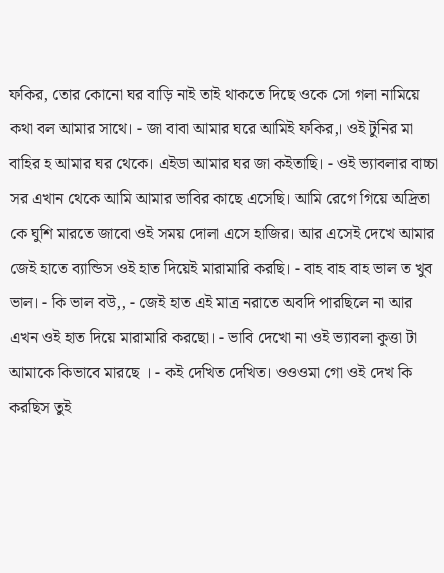ফকির, তোর কোনো ঘর বাড়ি নাই তাই থাকতে দিছে ওকে সো গলা নামিয়ে কথা বল আমার সাথে। - জা বাবা আমার ঘরে আমিই ফকির,। ওই টুনির মা বাহির হ আমার ঘর থেকে। এইডা আমার ঘর জা কইতাছি। - ওই ভ্যাবলার বাচ্চা সর এখান থেকে আমি আমার ভাবির কাছে এসেছি। আমি রেগে গিয়ে অদ্রিতা কে ঘুশি মারতে জাবো ওই সময় দোলা এসে হাজির। আর এসেই দেখে আমার জেই হাতে ব্যান্ডিস ওই হাত দিয়েই মারামারি করছি। - বাহ বাহ বাহ ভাল ত খুব ভাল। - কি ভাল বউ,, - জেই হাত এই মাত্র নরাতে অবদি পারছিলে না আর এখন ওই হাত দিয়ে মারামারি করছো। - ভাবি দেখো না ওই ভ্যাবলা কুত্তা টা আমাকে কিভাবে মারছে । - কই দেখিত দেখিত। ওওওমা গো ওই দেখ কি করছিস তুই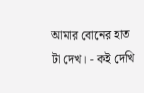আমার বোনের হাত টা দেখ। - কই দেখি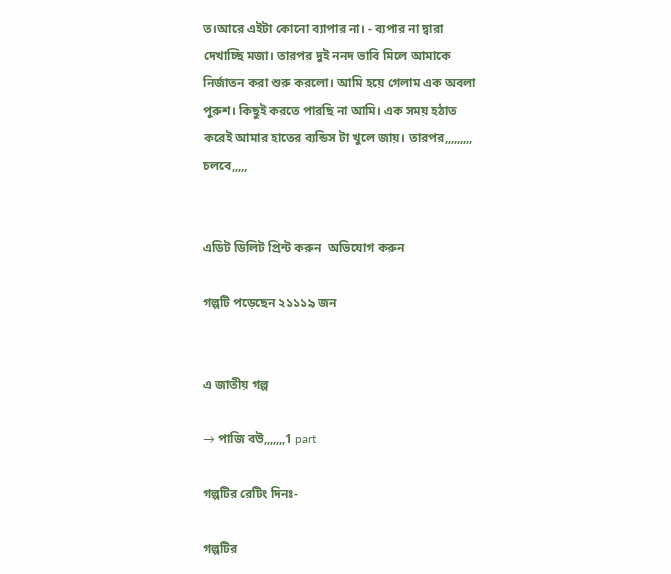ত।আরে এইটা কোনো ব্যাপার না। - ব্যপার না দ্বারা দেখাচ্ছি মজা। তারপর দুই ননদ ভাবি মিলে আমাকে নির্জাতন করা শুরু করলো। আমি হয়ে গেলাম এক অবলা পুরুশ। কিছুই করতে পারছি না আমি। এক সময় হঠাত করেই আমার হাতের ব্যন্ডিস টা খুলে জায়। তারপর,,,,,,,,, চলবে,,,,,


এডিট ডিলিট প্রিন্ট করুন  অভিযোগ করুন

গল্পটি পড়েছেন ২১১১৯ জন


এ জাতীয় গল্প

→ পাজি বউ,,,,,,,1 part

গল্পটির রেটিং দিনঃ-

গল্পটির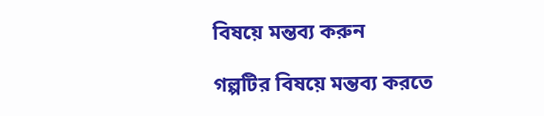বিষয়ে মন্তব্য করুন

গল্পটির বিষয়ে মন্তব্য করতে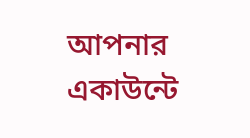আপনার একাউন্টে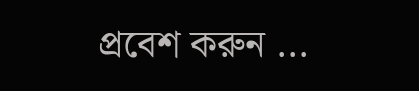প্রবেশ করুন ...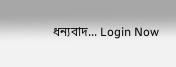ধন্যবাদ... Login Now